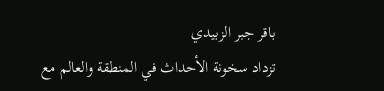باقر جبر الزبيدي
تزداد سخونة الأحداث في المنطقة والعالم مع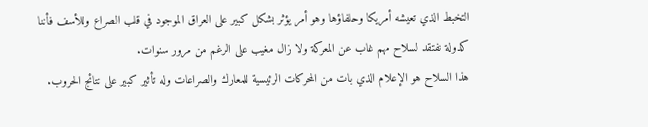التخبط الذي تعيشه أمريكا وحلفاؤها وهو أمر يؤثر بشكل كبير على العراق الموجود في قلب الصراع وللأسف فأننا كدولة نفتقد لسلاح مهم غاب عن المعركة ولا زال مغيب على الرغم من مرور سنوات.
هذا السلاح هو الإعلام الذي بات من المحركات الرئيسية للمعارك والصراعات وله تأثير كبير على نتائج الحروب.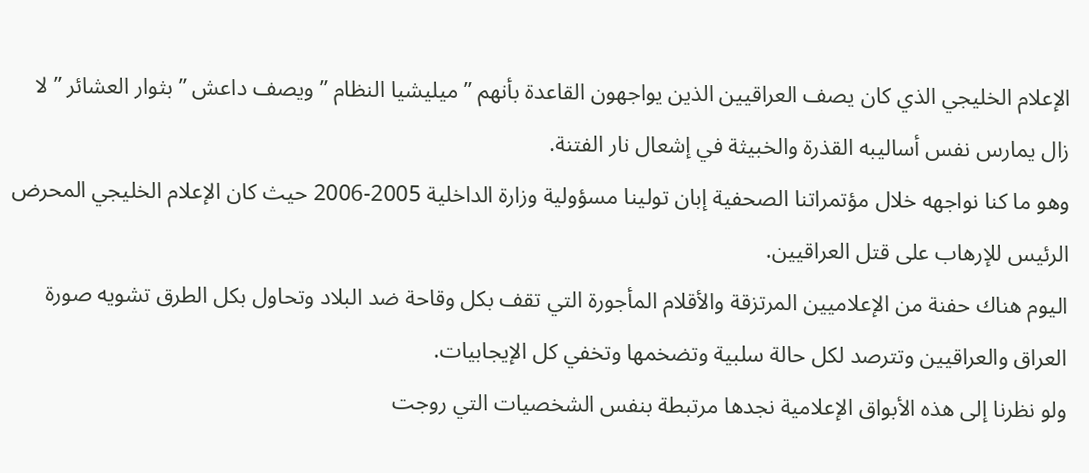الإعلام الخليجي الذي كان يصف العراقيين الذين يواجهون القاعدة بأنهم ” ميليشيا النظام ” ويصف داعش ” بثوار العشائر ” لا زال يمارس نفس أساليبه القذرة والخبيثة في إشعال نار الفتنة.
وهو ما كنا نواجهه خلال مؤتمراتنا الصحفية إبان تولينا مسؤولية وزارة الداخلية 2005-2006 حيث كان الإعلام الخليجي المحرض الرئيس للإرهاب على قتل العراقيين.
اليوم هناك حفنة من الإعلاميين المرتزقة والأقلام المأجورة التي تقف بكل وقاحة ضد البلاد وتحاول بكل الطرق تشويه صورة العراق والعراقيين وتترصد لكل حالة سلبية وتضخمها وتخفي كل الإيجابيات.
ولو نظرنا إلى هذه الأبواق الإعلامية نجدها مرتبطة بنفس الشخصيات التي روجت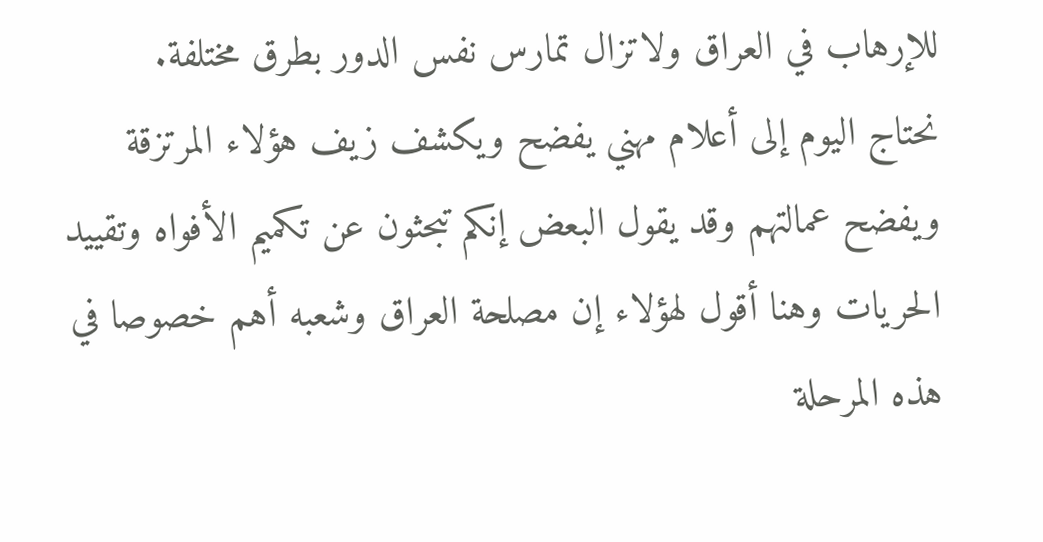للإرهاب في العراق ولاتزال تمارس نفس الدور بطرق مختلفة.
نحتاج اليوم إلى أعلام مهني يفضح ويكشف زيف هؤلاء المرتزقة ويفضح عمالتهم وقد يقول البعض إنكم تبحثون عن تكميم الأفواه وتقييد الحريات وهنا أقول لهؤلاء إن مصلحة العراق وشعبه أهم خصوصا في هذه المرحلة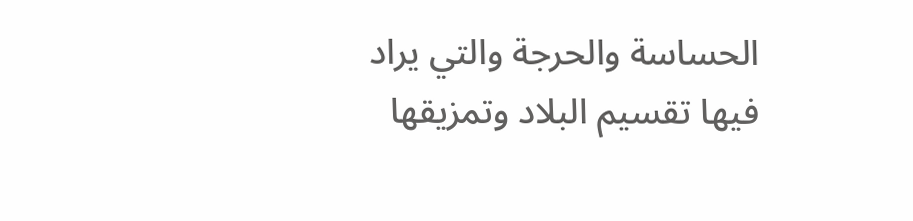الحساسة والحرجة والتي يراد فيها تقسيم البلاد وتمزيقها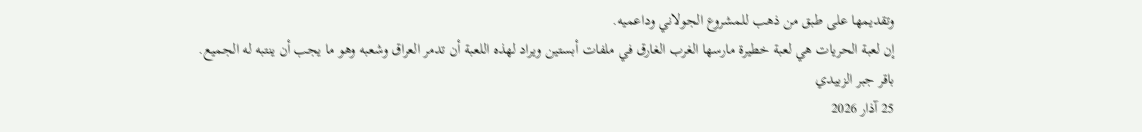وتقديمها على طبق من ذهب للمشروع الجولاني وداعميه.
إن لعبة الحريات هي لعبة خطيرة مارسها الغرب الغارق في ملفات أبستين ويراد لهذه اللعبة أن تدمر العراق وشعبه وهو ما يجب أن ينتبه له الجميع.
باقر جبر الزبيدي
25 آذار 2026